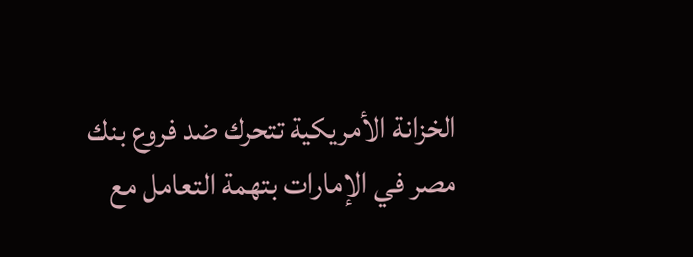الخزانة الأمريكية تتحرك ضد فروع بنك مصر في الإمارات بتهمة التعامل مع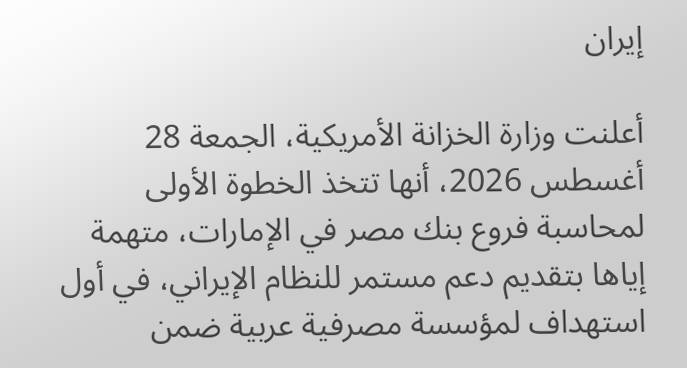إيران

أعلنت وزارة الخزانة الأمريكية، الجمعة 28 أغسطس 2026، أنها تتخذ الخطوة الأولى لمحاسبة فروع بنك مصر في الإمارات، متهمة إياها بتقديم دعم مستمر للنظام الإيراني، في أول استهداف لمؤسسة مصرفية عربية ضمن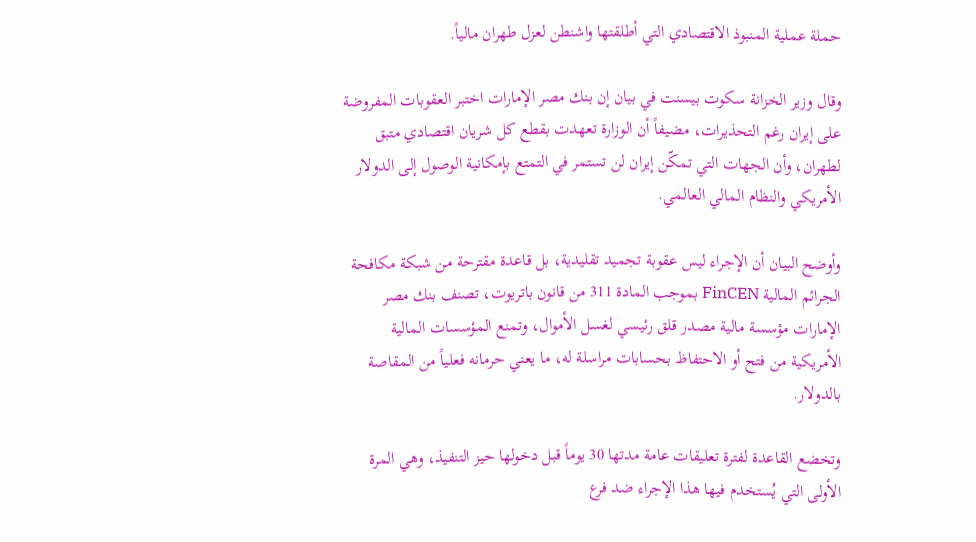حملة عملية المنبوذ الاقتصادي التي أطلقتها واشنطن لعزل طهران مالياً.

وقال وزير الخزانة سكوت بيسنت في بيان إن بنك مصر الإمارات اختبر العقوبات المفروضة على إيران رغم التحذيرات، مضيفاً أن الوزارة تعهدت بقطع كل شريان اقتصادي متبق لطهران، وأن الجهات التي تمكّن إيران لن تستمر في التمتع بإمكانية الوصول إلى الدولار الأمريكي والنظام المالي العالمي.

وأوضح البيان أن الإجراء ليس عقوبة تجميد تقليدية، بل قاعدة مقترحة من شبكة مكافحة الجرائم المالية FinCEN بموجب المادة 311 من قانون باتريوت، تصنف بنك مصر الإمارات مؤسسة مالية مصدر قلق رئيسي لغسل الأموال، وتمنع المؤسسات المالية الأمريكية من فتح أو الاحتفاظ بحسابات مراسلة له، ما يعني حرمانه فعلياً من المقاصة بالدولار.

وتخضع القاعدة لفترة تعليقات عامة مدتها 30 يوماً قبل دخولها حيز التنفيذ، وهي المرة الأولى التي يُستخدم فيها هذا الإجراء ضد فرع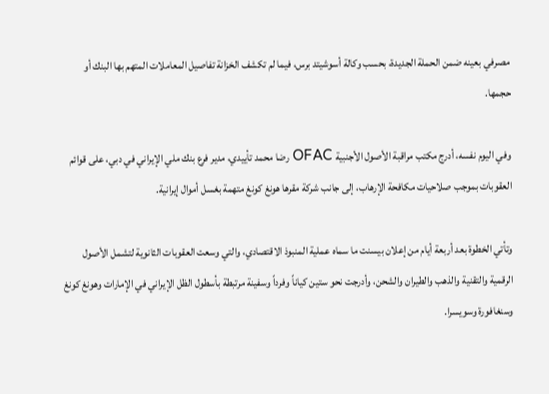مصرفي بعينه ضمن الحملة الجديدة، بحسب وكالة أسوشيتد برس، فيما لم تكشف الخزانة تفاصيل المعاملات المتهم بها البنك أو حجمها.

وفي اليوم نفسه، أدرج مكتب مراقبة الأصول الأجنبية OFAC رضا محمد تأييدي، مدير فرع بنك ملي الإيراني في دبي، على قوائم العقوبات بموجب صلاحيات مكافحة الإرهاب، إلى جانب شركة مقرها هونغ كونغ متهمة بغسل أموال إيرانية.

وتأتي الخطوة بعد أربعة أيام من إعلان بيسنت ما سماه عملية المنبوذ الاقتصادي، والتي وسعت العقوبات الثانوية لتشمل الأصول الرقمية والتقنية والذهب والطيران والشحن، وأدرجت نحو ستين كياناً وفرداً وسفينة مرتبطة بأسطول الظل الإيراني في الإمارات وهونغ كونغ وسنغافورة وسويسرا.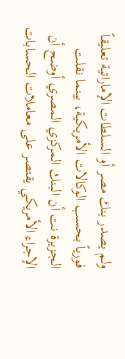ولم يصدر بنك مصر أو السلطات الإماراتية تعليقاً فورياً بحسب الوكالات الأمريكية، بينما نقلت الجزيرة نت أن البنك المركزي المصري أوضح أن الإجراء الأمريكي يقتصر على معاملات الحسابات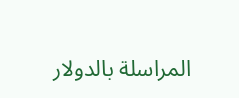المراسلة بالدولار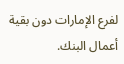لفرع الإمارات دون بقية أعمال البنك.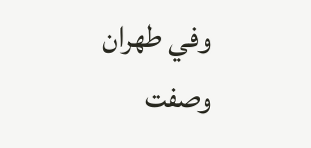وفي طهران وصفت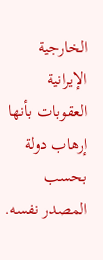الخارجية الإيرانية العقوبات بأنها إرهاب دولة بحسب المصدر نفسه.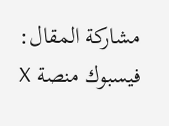مشاركة المقال: فيسبوك منصة X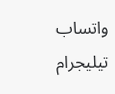واتساب تيليجرام